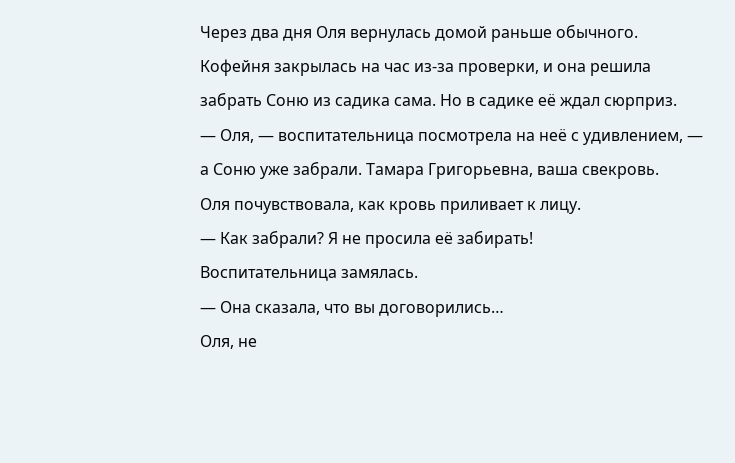Через два дня Оля вернулась домой раньше обычного. Кофейня закрылась на час из-за проверки, и она решила забрать Соню из садика сама. Но в садике её ждал сюрприз.
— Оля, — воспитательница посмотрела на неё с удивлением, — а Соню уже забрали. Тамара Григорьевна, ваша свекровь.
Оля почувствовала, как кровь приливает к лицу.
— Как забрали? Я не просила её забирать!
Воспитательница замялась.
— Она сказала, что вы договорились…
Оля, не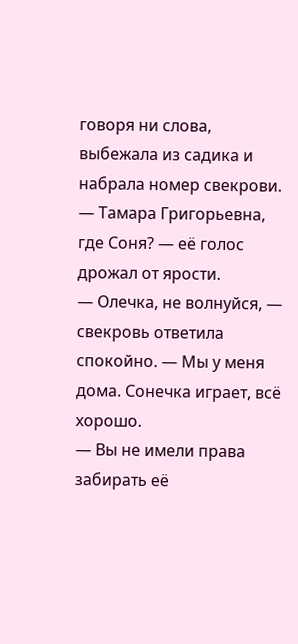говоря ни слова, выбежала из садика и набрала номер свекрови.
— Тамара Григорьевна, где Соня? — её голос дрожал от ярости.
— Олечка, не волнуйся, — свекровь ответила спокойно. — Мы у меня дома. Сонечка играет, всё хорошо.
— Вы не имели права забирать её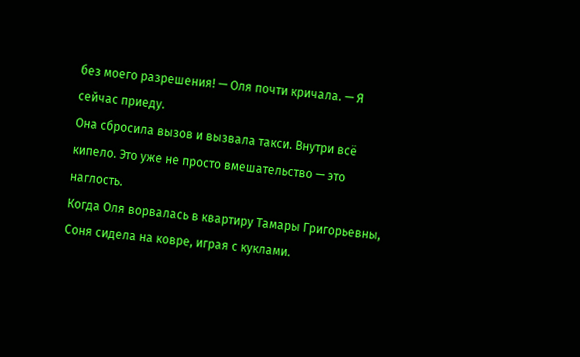без моего разрешения! — Оля почти кричала. — Я сейчас приеду.
Она сбросила вызов и вызвала такси. Внутри всё кипело. Это уже не просто вмешательство — это наглость.
Когда Оля ворвалась в квартиру Тамары Григорьевны, Соня сидела на ковре, играя с куклами.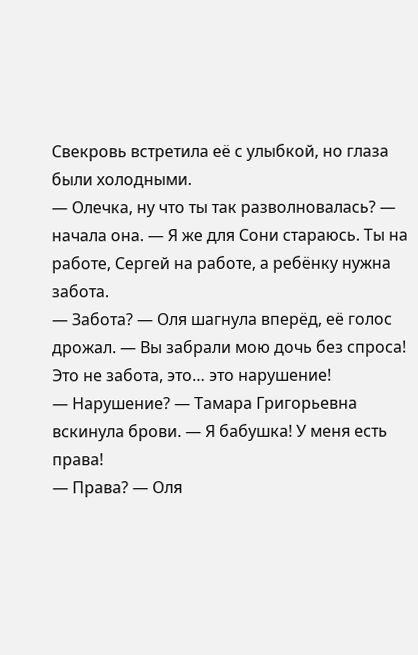Свекровь встретила её с улыбкой, но глаза были холодными.
— Олечка, ну что ты так разволновалась? — начала она. — Я же для Сони стараюсь. Ты на работе, Сергей на работе, а ребёнку нужна забота.
— Забота? — Оля шагнула вперёд, её голос дрожал. — Вы забрали мою дочь без спроса! Это не забота, это… это нарушение!
— Нарушение? — Тамара Григорьевна вскинула брови. — Я бабушка! У меня есть права!
— Права? — Оля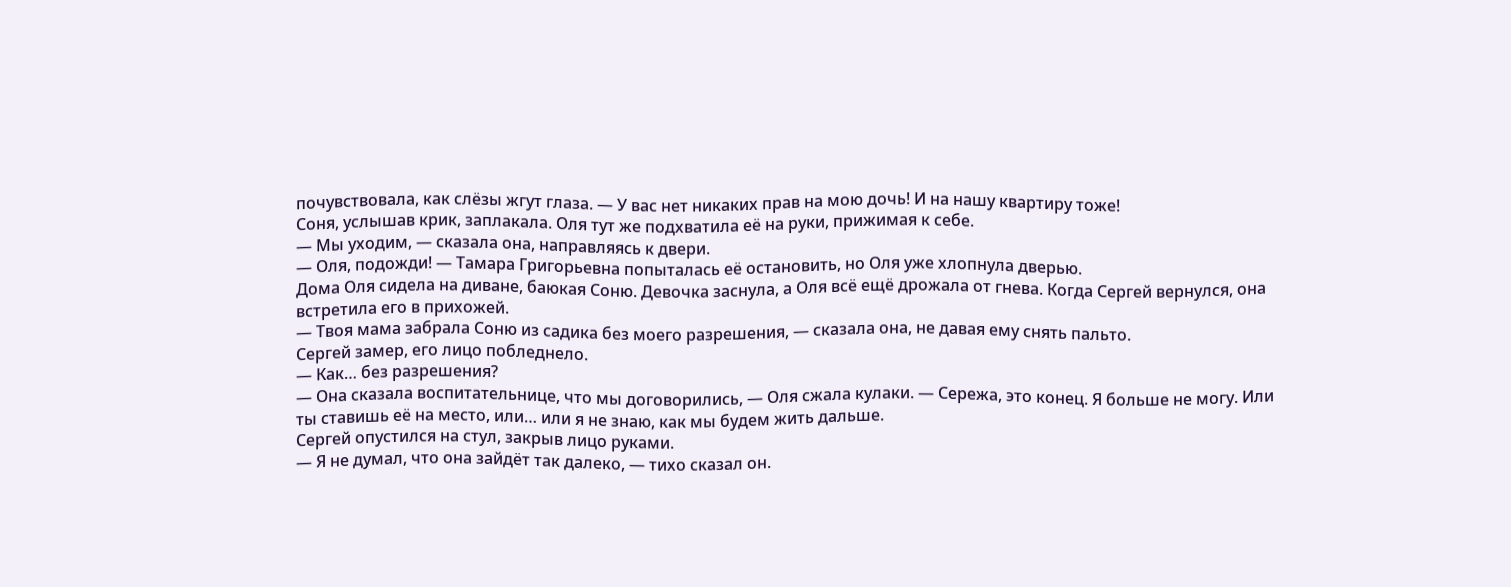почувствовала, как слёзы жгут глаза. — У вас нет никаких прав на мою дочь! И на нашу квартиру тоже!
Соня, услышав крик, заплакала. Оля тут же подхватила её на руки, прижимая к себе.
— Мы уходим, — сказала она, направляясь к двери.
— Оля, подожди! — Тамара Григорьевна попыталась её остановить, но Оля уже хлопнула дверью.
Дома Оля сидела на диване, баюкая Соню. Девочка заснула, а Оля всё ещё дрожала от гнева. Когда Сергей вернулся, она встретила его в прихожей.
— Твоя мама забрала Соню из садика без моего разрешения, — сказала она, не давая ему снять пальто.
Сергей замер, его лицо побледнело.
— Как… без разрешения?
— Она сказала воспитательнице, что мы договорились, — Оля сжала кулаки. — Сережа, это конец. Я больше не могу. Или ты ставишь её на место, или… или я не знаю, как мы будем жить дальше.
Сергей опустился на стул, закрыв лицо руками.
— Я не думал, что она зайдёт так далеко, — тихо сказал он.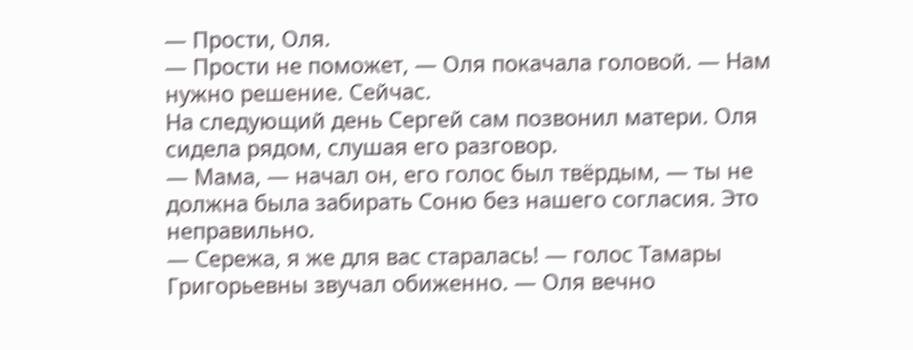— Прости, Оля.
— Прости не поможет, — Оля покачала головой. — Нам нужно решение. Сейчас.
На следующий день Сергей сам позвонил матери. Оля сидела рядом, слушая его разговор.
— Мама, — начал он, его голос был твёрдым, — ты не должна была забирать Соню без нашего согласия. Это неправильно.
— Сережа, я же для вас старалась! — голос Тамары Григорьевны звучал обиженно. — Оля вечно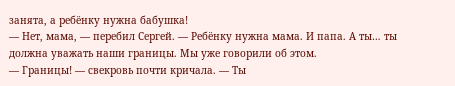занята, а ребёнку нужна бабушка!
— Нет, мама, — перебил Сергей. — Ребёнку нужна мама. И папа. А ты… ты должна уважать наши границы. Мы уже говорили об этом.
— Границы! — свекровь почти кричала. — Ты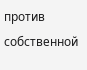против собственной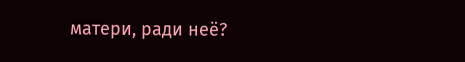матери, ради неё?